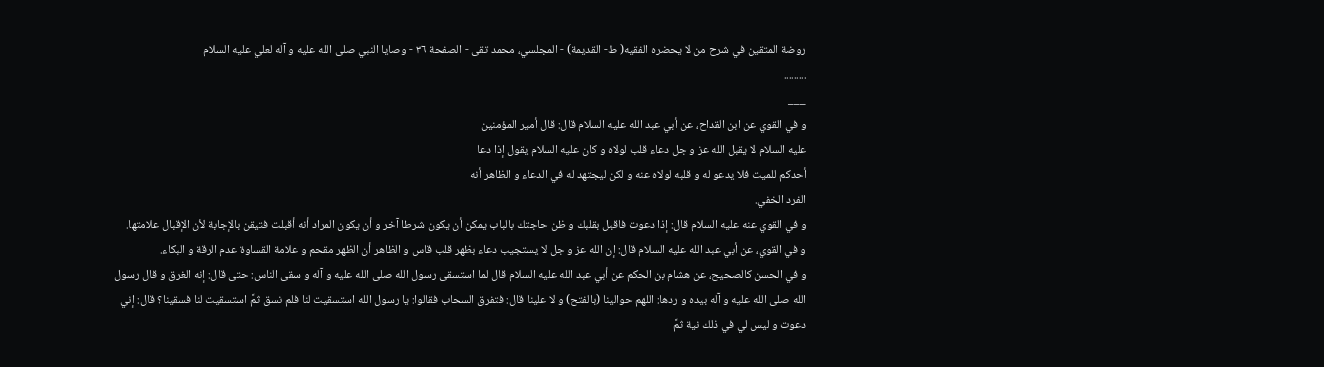روضة المتقين في شرح من لا يحضره الفقيه( ط- القديمة) - المجلسي، محمد تقى - الصفحة ٣٦ - وصايا النبي صلى الله عليه و آله لعلي عليه السلام
.........
___
و في القوي عن ابن القداح، عن أبي عبد الله عليه السلام قال: قال أمير المؤمنين
عليه السلام لا يقبل الله عز و جل دعاء قلب لولاه و كان عليه السلام يقول إذا دعا
أحدكم للميت فلا يدعو له و قلبه لولاه عنه و لكن ليجتهد له في الدعاء و الظاهر أنه
الفرد الخفي.
و في القوي عنه عليه السلام قال: إذا دعوت فاقبل بقلبك و ظن حاجتك بالباب يمكن أن يكون شرطا آخر و أن يكون المراد أنه أقبلت فتيقن بالإجابة لأن الإقبال علامتها.
و في القوي، عن أبي عبد الله عليه السلام قال: إن الله عز و جل لا يستجيب دعاء بظهر قلب قاس و الظاهر أن الظهر مقحم و علامة القساوة عدم الرقة و البكاء.
و في الحسن كالصحيح، عن هشام بن الحكم عن أبي عبد الله عليه السلام قال لما استسقى رسول الله صلى الله عليه و آله و سقى الناس: حتى قال: إنه الغرق و قال رسول الله صلى الله عليه و آله بيده و ردها: اللهم حوالينا (بالفتح) و لا علينا قال: فتفرق السحاب فقالوا: يا رسول الله استسقيت لنا فلم نسق ثمَّ استسقيت لنا فسقينا؟ قال: إني دعوت و ليس لي في ذلك نية ثمَّ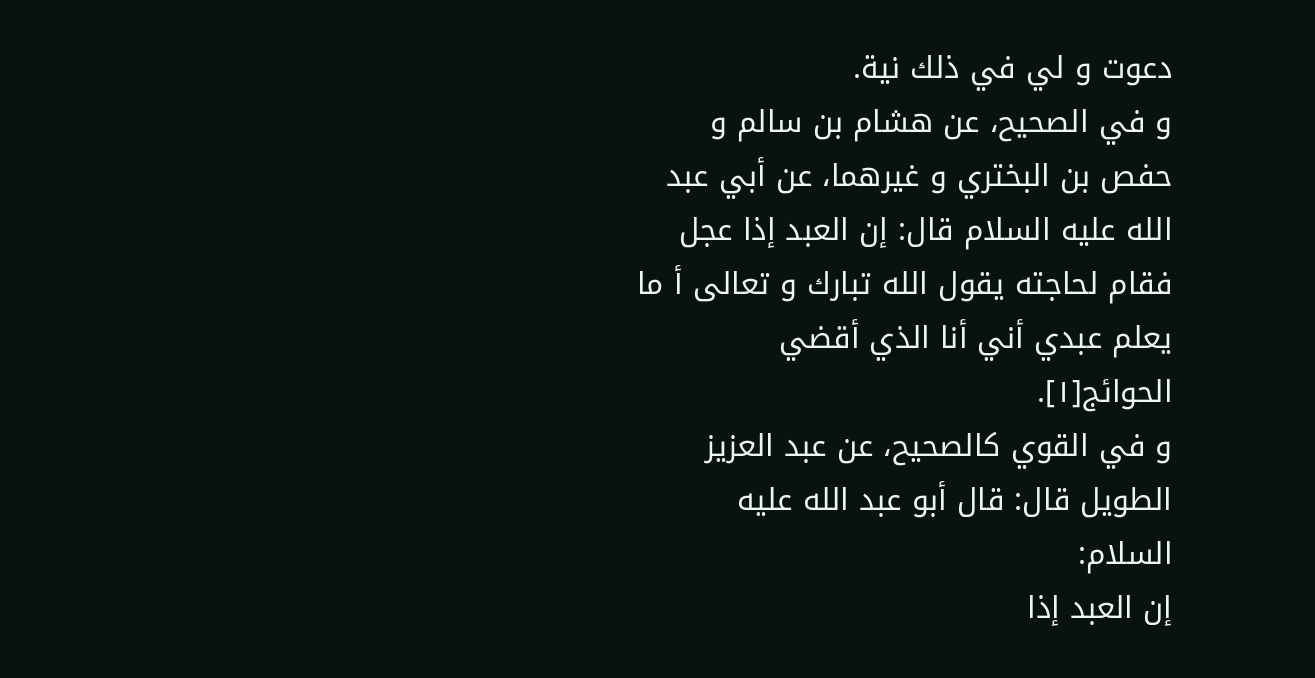دعوت و لي في ذلك نية.
و في الصحيح، عن هشام بن سالم و حفص بن البختري و غيرهما، عن أبي عبد الله عليه السلام قال: إن العبد إذا عجل فقام لحاجته يقول الله تبارك و تعالى أ ما يعلم عبدي أني أنا الذي أقضي الحوائج[١].
و في القوي كالصحيح، عن عبد العزيز الطويل قال: قال أبو عبد الله عليه السلام:
إن العبد إذا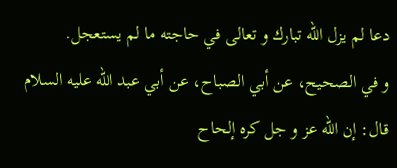دعا لم يزل الله تبارك و تعالى في حاجته ما لم يستعجل.
و في الصحيح، عن أبي الصباح، عن أبي عبد الله عليه السلام قال: إن الله عز و جل كره إلحاح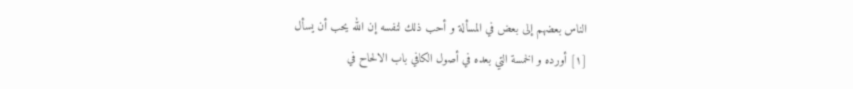الناس بعضهم إلى بعض في المسألة و أحب ذلك لنفسه إن الله يحب أن يسأل
[١] أورده و الخمسة التي بعده في أصول الكافي باب الالحاح في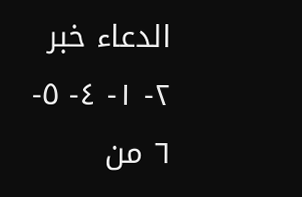الدعاء خبر ٢- ١- ٤- ٥- ٦ من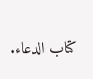كتاب الدعاء.